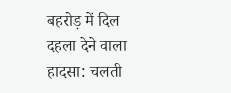बहरोड़ में दिल दहला देने वाला हादसा: चलती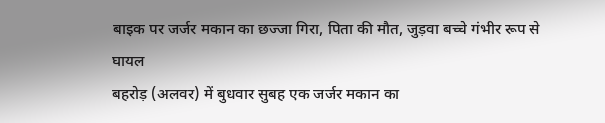बाइक पर जर्जर मकान का छज्जा गिरा, पिता की मौत, जुड़वा बच्चे गंभीर रूप से घायल
बहरोड़ (अलवर) में बुधवार सुबह एक जर्जर मकान का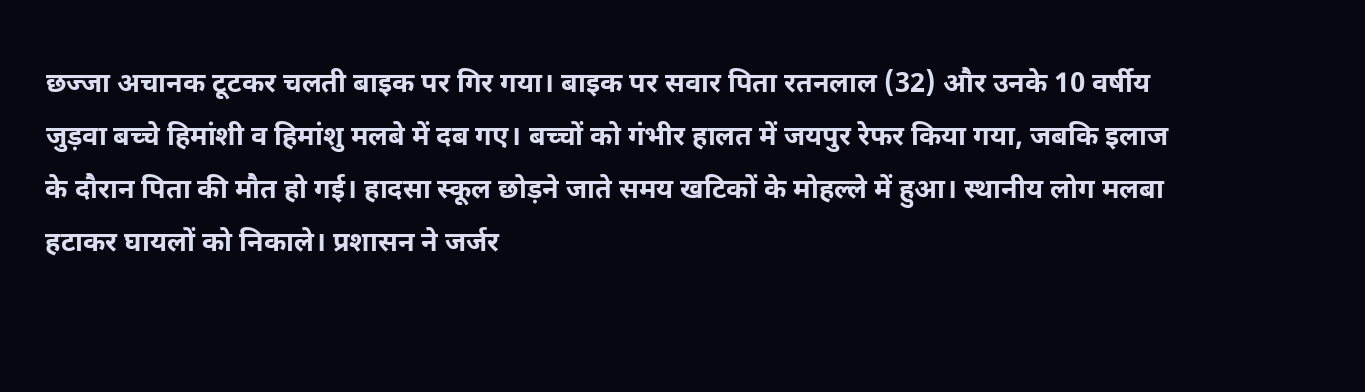छज्जा अचानक टूटकर चलती बाइक पर गिर गया। बाइक पर सवार पिता रतनलाल (32) और उनके 10 वर्षीय जुड़वा बच्चे हिमांशी व हिमांशु मलबे में दब गए। बच्चों को गंभीर हालत में जयपुर रेफर किया गया, जबकि इलाज के दौरान पिता की मौत हो गई। हादसा स्कूल छोड़ने जाते समय खटिकों के मोहल्ले में हुआ। स्थानीय लोग मलबा हटाकर घायलों को निकाले। प्रशासन ने जर्जर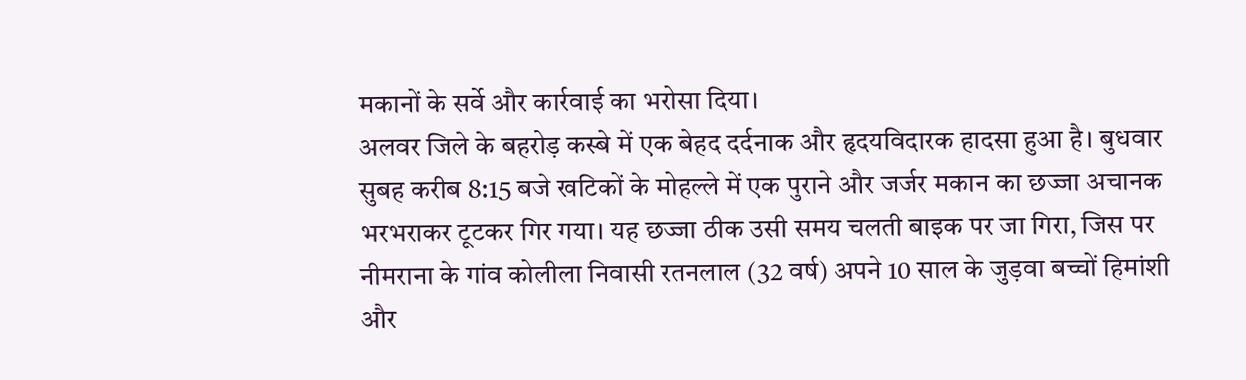मकानों के सर्वे और कार्रवाई का भरोसा दिया।
अलवर जिले के बहरोड़ कस्बे में एक बेहद दर्दनाक और हृदयविदारक हादसा हुआ है। बुधवार सुबह करीब 8:15 बजे खटिकों के मोहल्ले में एक पुराने और जर्जर मकान का छज्जा अचानक भरभराकर टूटकर गिर गया। यह छज्जा ठीक उसी समय चलती बाइक पर जा गिरा, जिस पर नीमराना के गांव कोलीला निवासी रतनलाल (32 वर्ष) अपने 10 साल के जुड़वा बच्चों हिमांशी और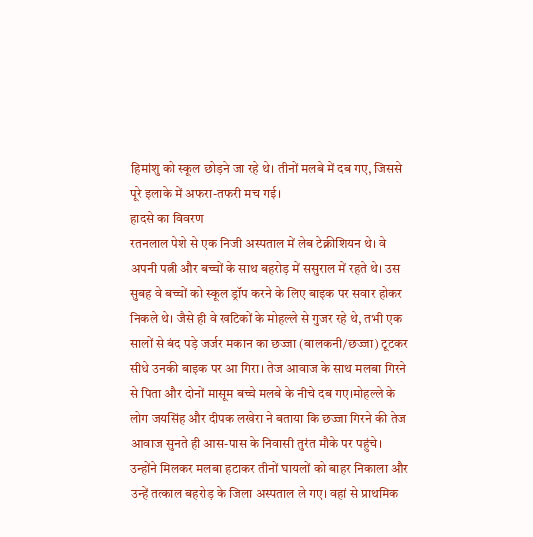हिमांशु को स्कूल छोड़ने जा रहे थे। तीनों मलबे में दब गए, जिससे पूरे इलाके में अफरा-तफरी मच गई।
हादसे का विवरण
रतनलाल पेशे से एक निजी अस्पताल में लेब टेक्नीशियन थे। वे अपनी पत्नी और बच्चों के साथ बहरोड़ में ससुराल में रहते थे। उस सुबह वे बच्चों को स्कूल ड्रॉप करने के लिए बाइक पर सवार होकर निकले थे। जैसे ही वे खटिकों के मोहल्ले से गुजर रहे थे, तभी एक सालों से बंद पड़े जर्जर मकान का छज्जा (बालकनी/छज्जा) टूटकर सीधे उनकी बाइक पर आ गिरा। तेज आवाज के साथ मलबा गिरने से पिता और दोनों मासूम बच्चे मलबे के नीचे दब गए।मोहल्ले के लोग जयसिंह और दीपक लखेरा ने बताया कि छज्जा गिरने की तेज आवाज सुनते ही आस-पास के निवासी तुरंत मौके पर पहुंचे। उन्होंने मिलकर मलबा हटाकर तीनों घायलों को बाहर निकाला और उन्हें तत्काल बहरोड़ के जिला अस्पताल ले गए। वहां से प्राथमिक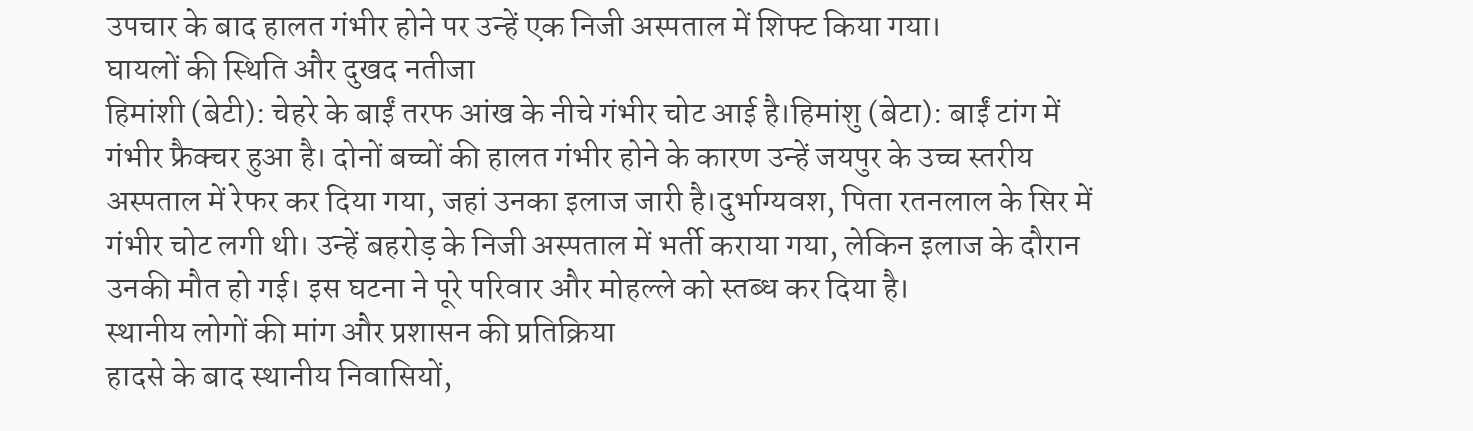उपचार के बाद हालत गंभीर होने पर उन्हें एक निजी अस्पताल में शिफ्ट किया गया।
घायलों की स्थिति और दुखद नतीजा
हिमांशी (बेटी): चेहरे के बाईं तरफ आंख के नीचे गंभीर चोट आई है।हिमांशु (बेटा): बाईं टांग में गंभीर फ्रैक्चर हुआ है। दोनों बच्चों की हालत गंभीर होने के कारण उन्हें जयपुर के उच्च स्तरीय अस्पताल में रेफर कर दिया गया, जहां उनका इलाज जारी है।दुर्भाग्यवश, पिता रतनलाल के सिर में गंभीर चोट लगी थी। उन्हें बहरोड़ के निजी अस्पताल में भर्ती कराया गया, लेकिन इलाज के दौरान उनकी मौत हो गई। इस घटना ने पूरे परिवार और मोहल्ले को स्तब्ध कर दिया है।
स्थानीय लोगों की मांग और प्रशासन की प्रतिक्रिया
हादसे के बाद स्थानीय निवासियों,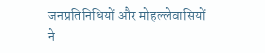जनप्रतिनिधियों और मोहल्लेवासियों ने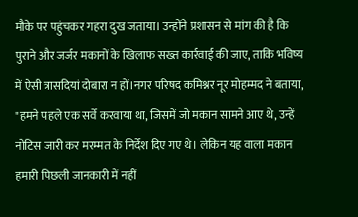मौके पर पहुंचकर गहरा दुख जताया। उन्होंने प्रशासन से मांग की है कि पुराने और जर्जर मकानों के खिलाफ सख्त कार्रवाई की जाए, ताकि भविष्य में ऐसी त्रासदियां दोबारा न हों।नगर परिषद कमिश्नर नूर मोहम्मद ने बताया, "हमने पहले एक सर्वे करवाया था, जिसमें जो मकान सामने आए थे, उन्हें नोटिस जारी कर मरम्मत के निर्देश दिए गए थे। लेकिन यह वाला मकान हमारी पिछली जानकारी में नहीं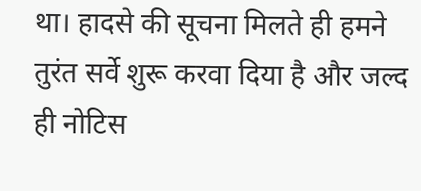था। हादसे की सूचना मिलते ही हमने तुरंत सर्वे शुरू करवा दिया है और जल्द ही नोटिस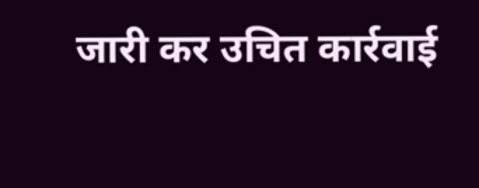जारी कर उचित कार्रवाई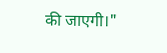की जाएगी।"